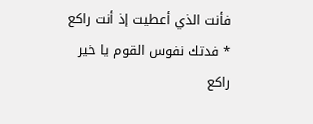فأنت الذي أعطيت إذ أنت راكع * فدتك نفوس القوم يا خير راكع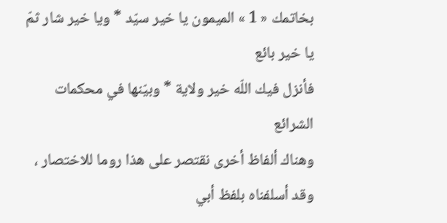بخاتمك « 1 » الميمون يا خير سيّد * ويا خير شار ثمّ يا خير بائع
فأنزل فيك اللّه خير ولاية * وبيّنها في محكمات الشرائع
وهناك ألفاظ أخرى نقتصر على هذا روما للاختصار ، وقد أسلفناه بلفظ أبي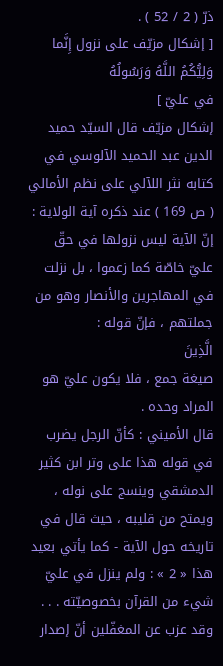ذرّ ( 2 / 52 ) .
[ إشكال مزيّف على نزول إِنَّما وَلِيُّكُمُ اللَّهُ وَرَسُولُهُ
في عليّ ]
إشكال مزيّف قال السيّد حميد الدين عبد الحميد الآلوسي في كتابه نثر اللآلي على نظم الأمالي ( ص 169 ) عند ذكره آية الولاية : إنّ الآية ليس نزولها في حقّ عليّ خاصّة كما زعموا ، بل نزلت في المهاجرين والأنصار وهو من جملتهم ، فإنّ قوله :
الَّذِينَ
صيغة جمع ، فلا يكون عليّ هو المراد وحده .
قال الأميني : كأنّ الرجل يضرب في قوله هذا على وتر ابن كثير الدمشقي وينسج على نوله ، ويمتح من قليبه ، حيث قال في تاريخه حول الآية - كما يأتي بعيد هذا « 2 » : ولم ينزل في عليّ شيء من القرآن بخصوصيّته . . .
وقد عزب عن المغفّلين أنّ إصدار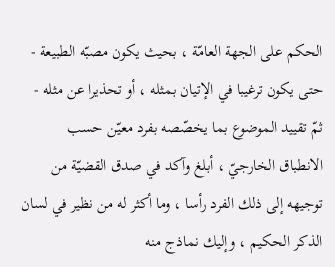الحكم على الجهة العامّة ، بحيث يكون مصبّه الطبيعة - حتى يكون ترغيبا في الإتيان بمثله ، أو تحذيرا عن مثله - ثمّ تقييد الموضوع بما يخصّصه بفرد معيّن حسب الانطباق الخارجيّ ، أبلغ وآكد في صدق القضيّة من توجيهه إلى ذلك الفرد رأسا ، وما أكثر له من نظير في لسان الذكر الحكيم ، وإليك نماذج منه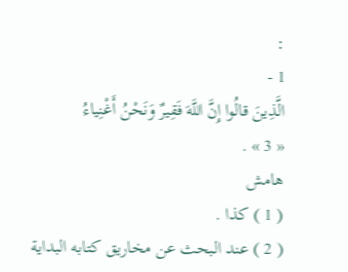:
1 -
الَّذِينَ قالُوا إِنَّ اللَّهَ فَقِيرٌ وَنَحْنُ أَغْنِياءُ
« 3 » .
هامش
( 1 ) كذا .
( 2 ) عند البحث عن مخاريق كتابه البداية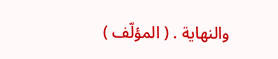والنهاية . ( المؤلّف )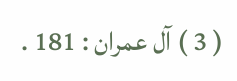( 3 ) آل عمران : 181 .